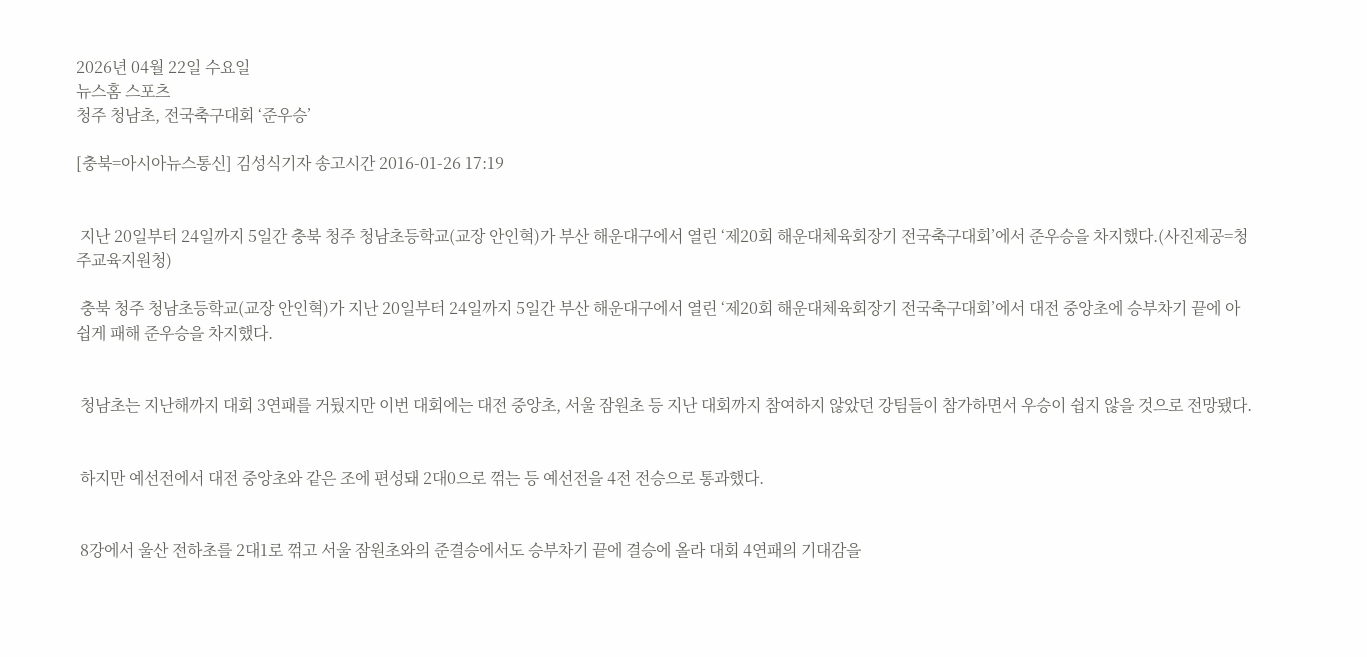2026년 04월 22일 수요일
뉴스홈 스포츠
청주 청남초, 전국축구대회 ‘준우승’

[충북=아시아뉴스통신] 김성식기자 송고시간 2016-01-26 17:19


 지난 20일부터 24일까지 5일간 충북 청주 청남초등학교(교장 안인혁)가 부산 해운대구에서 열린 ‘제20회 해운대체육회장기 전국축구대회’에서 준우승을 차지했다.(사진제공=청주교육지원청)

 충북 청주 청남초등학교(교장 안인혁)가 지난 20일부터 24일까지 5일간 부산 해운대구에서 열린 ‘제20회 해운대체육회장기 전국축구대회’에서 대전 중앙초에 승부차기 끝에 아쉽게 패해 준우승을 차지했다.


 청남초는 지난해까지 대회 3연패를 거뒀지만 이번 대회에는 대전 중앙초, 서울 잠원초 등 지난 대회까지 참여하지 않았던 강팀들이 참가하면서 우승이 쉽지 않을 것으로 전망됐다.


 하지만 예선전에서 대전 중앙초와 같은 조에 편성돼 2대0으로 꺾는 등 예선전을 4전 전승으로 통과했다.


 8강에서 울산 전하초를 2대1로 꺾고 서울 잠원초와의 준결승에서도 승부차기 끝에 결승에 올라 대회 4연패의 기대감을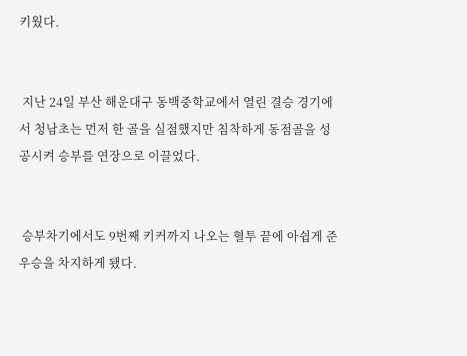키웠다.


 지난 24일 부산 해운대구 동백중학교에서 열린 결승 경기에서 청남초는 먼저 한 골을 실점했지만 침착하게 동점골을 성공시켜 승부를 연장으로 이끌었다.


 승부차기에서도 9번째 키커까지 나오는 혈투 끝에 아쉽게 준우승을 차지하게 됐다.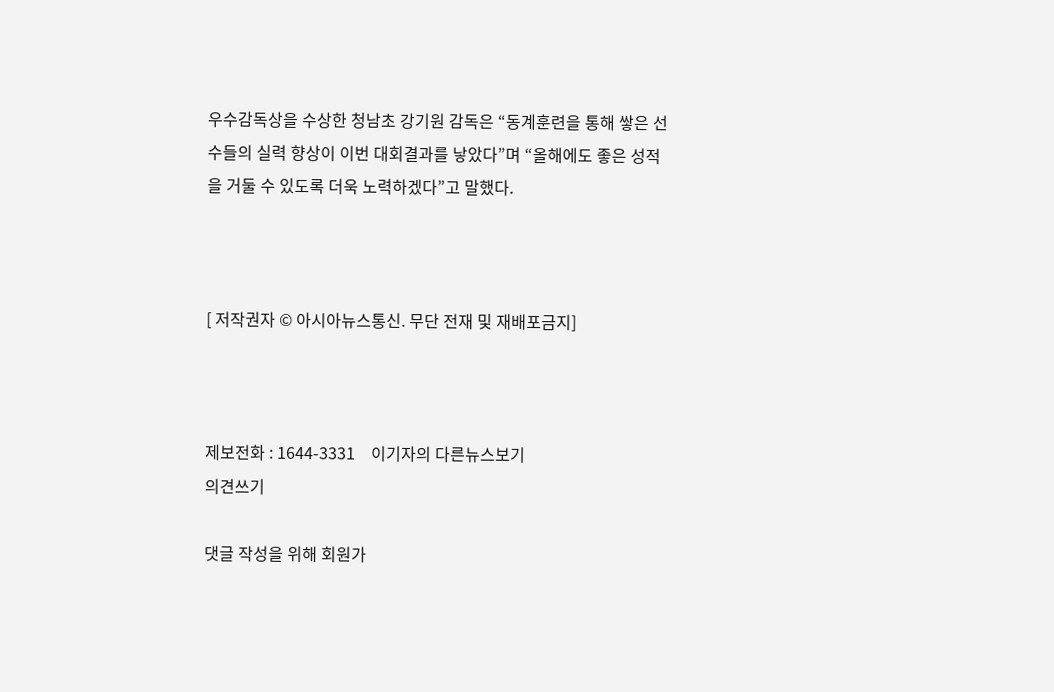우수감독상을 수상한 청남초 강기원 감독은 “동계훈련을 통해 쌓은 선수들의 실력 향상이 이번 대회결과를 낳았다”며 “올해에도 좋은 성적을 거둘 수 있도록 더욱 노력하겠다”고 말했다.



[ 저작권자 © 아시아뉴스통신. 무단 전재 및 재배포금지]



제보전화 : 1644-3331    이기자의 다른뉴스보기
의견쓰기

댓글 작성을 위해 회원가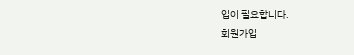입이 필요합니다.
회원가입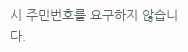시 주민번호를 요구하지 않습니다.